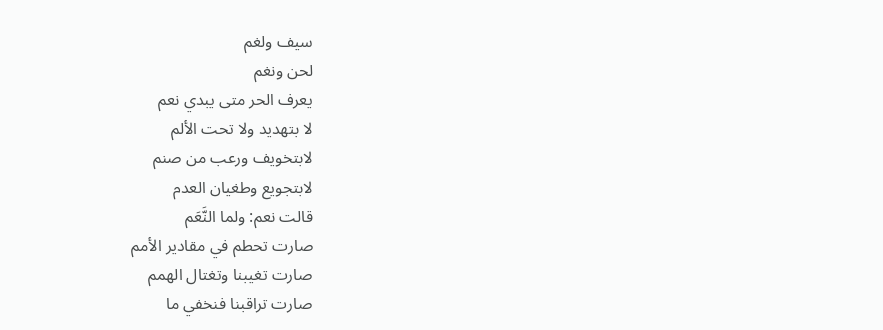سيف ولغم
لحن ونغم
يعرف الحر متى يبدي نعم
لا بتهديد ولا تحت الألم
لابتخويف ورعب من صنم
لابتجويع وطغيان العدم
قالت نعم: ولما النَّعَم
صارت تحطم في مقادير الأمم
صارت تغيبنا وتغتال الهمم
صارت تراقبنا فنخفي ما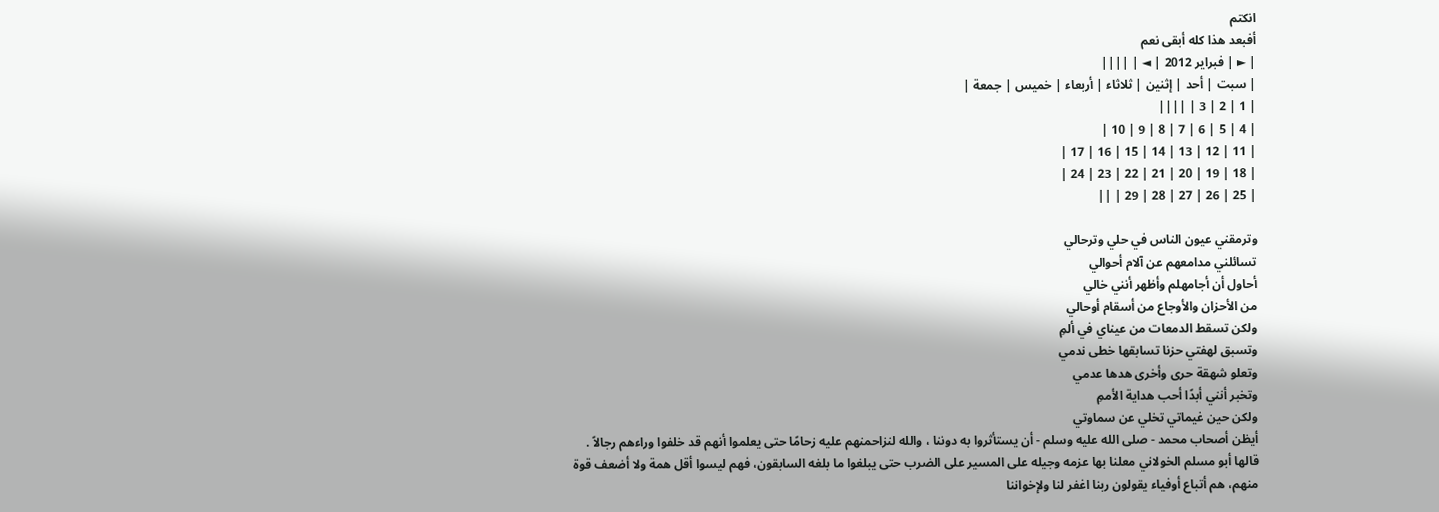انكتم
أفبعد هذا كله أبقى نعم
| ► | فبراير 2012 | ◄ | ||||
| سبت | أحد | إثنين | ثلاثاء | أربعاء | خميس | جمعة |
| 1 | 2 | 3 | ||||
| 4 | 5 | 6 | 7 | 8 | 9 | 10 |
| 11 | 12 | 13 | 14 | 15 | 16 | 17 |
| 18 | 19 | 20 | 21 | 22 | 23 | 24 |
| 25 | 26 | 27 | 28 | 29 | ||

وترمقني عيون الناس في حلي وترحالي
تسائلني مدامعهم عن آلام أحوالي
أحاول أن أجامهلم وأظهر أنني خالي
من الأحزان والأوجاع من أسقام أوحالي
ولكن تسقط الدمعات من عيناي في ألمِ
وتسبق لهفتي حزنا تسابقها خطى ندمي
وتعلو شهقة حرى وأخرى هدها عدمي
وتخبر أنني أبدًا أحب هداية الأممِ
ولكن حين غيماتي تخلي عن سماوتي
أيظن أصحاب محمد - صلى الله عليه وسلم - أن يستأثروا به دوننا ، والله لنزاحمنهم عليه زحامًا حتى يعلموا أنهم قد خلفوا وراءهم رجالاً .
قالها أبو مسلم الخولاني معلنا بها عزمه وجيله على المسير على الضرب حتى يبلغوا ما بلغه السابقون، فهم ليسوا أقل همة ولا أضعف قوة منهم، هم أتباع أوفياء يقولون ربنا اغفر لنا ولإخواننا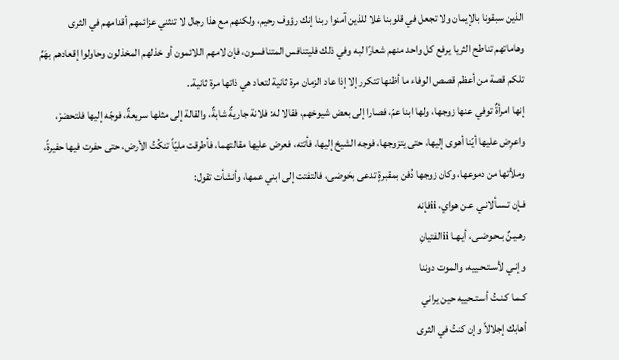الذين سبقونا بالإيمان ولا تجعل في قلوبنا غلا للذين آمنوا ربنا إنك رؤوف رحيم، ولكنهم مع هذا رجال لا تنثني عزائمهم أقدامهم في الثرى وهاماتهم تناطح الثريا يرفع كل واحد منهم شعارًا لبه وفي ذلك فليتنافس المتنافسون، فإن لامهم اللائمون أو خذلهم المخذلون وحاولوا إقعادهم بهَمِّ
تلكم قصة من أعظم قصص الوفاء ما أظنها تتكرر إلا إذا عاد الزمان مرة ثانية لتعاد هي ذاتها مرة ثانية..
إنها امرأةٌ توفي عنها زوجها، ولها ابنا عمّ، فصارا إلى بعض شيوخهم، فقالا له: فلانة جاريةٌ شابةٌ، والقالة إلى مثلها سريعةٌ، فوجّه إليها فلتحضرْ، واعرِض عليها أيّنا أهوى إليها، حتى يتزوجها، فوجه الشيخ إليها، فأتته، فعرض عليها مقالتهما، فأطرقت مليّاً تنكُتُ الأرض، حتى حفرت فيها حفيرةً، وملأتها من دموعها، وكان زوجها دُفن بمقبرةٍ تدعى بحَوضى، فالتفتت إلى ابني عمها، وأنشأت تقول:
فـإن تـسـألانـي عـن هواي، iiفإنه
رهـيـنٌ بـحـوضـى، أيـهـا iiالفتيانِ
وإنـي لأسـتـحـييه، والموت دوننا
كـمـا كـنـتُ أسـتـحييه حين يراني
أهابك إجلالاً وإن كنتُ في الثرى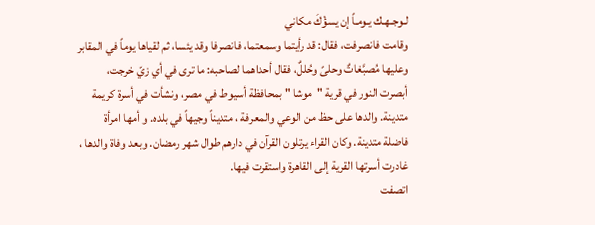لـوجـهـك يـومـاً إن يسؤْكَ مكاني
وقامت فانصرفت، فقال: قد رأيتما وسمعتما، فانصرفا وقد يئسا، ثم لقياها يوماً في المقابر وعليها مُصبَّغاتٌ وحلىً وحُللٌ، فقال أحداهما لصاحبه: ما ترى في أي زيّ خرجت،
أبصرت النور في قرية "موشا " بمحافظة أسيوط في مصر، ونشأت في أسرة كريمة متدينة. والدها على حظ من الوعي والمعرفة ، متديناً وجيهاً في بلده. و أمها امرأة فاضلة متدينة. وكان القراء يرتلون القرآن في دارهم طوال شهر رمضان. وبعد وفاة والدها ، غادرت أسرتها القرية إلى القاهرة واستقرت فيها.
اتصفت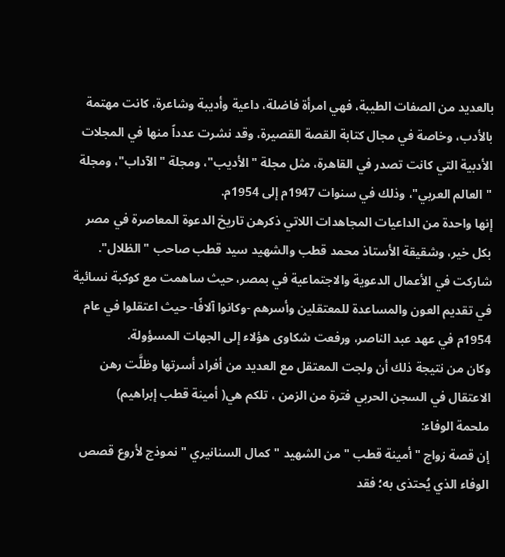بالعديد من الصفات الطيبة، فهي امرأة فاضلة، داعية وأديبة وشاعرة، كانت مهتمة بالأدب، وخاصة في مجال كتابة القصة القصيرة، وقد نشرت عدداً منها في المجلات الأدبية التي كانت تصدر في القاهرة، مثل مجلة "الأديب"، ومجلة "الآداب"، ومجلة "العالم العربي"، وذلك في سنوات 1947م إلى 1954م.
إنها واحدة من الداعيات المجاهدات اللاتي ذكرهن تاريخ الدعوة المعاصرة في مصر بكل خير، وشقيقة الأستاذ محمد قطب والشهيد سيد قطب صاحب "الظلال".
شاركت في الأعمال الدعوية والاجتماعية في بمصر، حيث ساهمت مع كوكبة نسائية في تقديم العون والمساعدة للمعتقلين وأسرهم -وكانوا آلافًا- حيث اعتقلوا في عام 1954م في عهد عبد الناصر، ورفعت شكاوى هؤلاء إلى الجهات المسؤولة.
وكان من نتيجة ذلك أن ولجت المعتقل مع العديد من أفراد أسرتها وظلَّت رهن الاعتقال في السجن الحربي فترة من الزمن ، تلكم هي( أمينة قطب إبراهيم)
ملحمة الوفاء:
إن قصة زواج "أمينة قطب " من الشهيد "كمال السنانيري " نموذج لأروع قصص الوفاء الذي يُحتذى به؛ فقد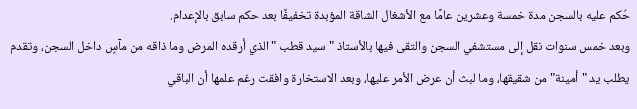حُكم عليه بالسجن مدة خمسة وعشرين عامًا مع الأشغال الشاقة المؤبدة تخفيفًا بعد حكم سابق بالإعدام.
وبعد خمس سنوات نقل إلى مستشفي السجن والتقى فيها بالأستاذ "سيد قطب " الذي أرقده المرض وما ذاقه من مآسٍ داخل السجن، وتقدم يطلب يد "أمينة" من شقيقها، وما لبث أن عرض الأمر عليها، وبعد الاستخارة وافقت رغم علمها أن الباقي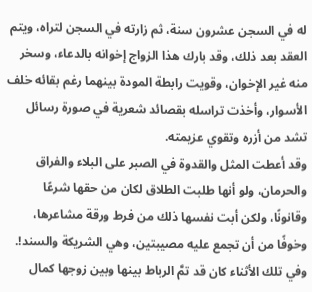له في السجن عشرون سنة، ثم زارته في السجن لتراه، ويتم العقد بعد ذلك، وقد بارك هذا الزواج إخوانه بالدعاء، وسخر منه غير الإخوان، وقويت رابطة المودة بينهما رغم بقائه خلف الأسوار، وأخذت تراسله بقصائد شعرية في صورة رسائل تشد من أزره وتقوي عزيمته.
وقد أعطت المثل والقدوة في الصبر على البلاء والفراق والحرمان، ولو أنها طلبت الطلاق لكان من حقها شرعًا وقانونًا، ولكن أبت نفسها ذلك من فرط ورقة مشاعرها، وخوفًا من أن تجمع عليه مصيبتين، وهي الشريكة والسند!.
وفي تلك الأثناء كان قد تمَّ الرباط بينها وبين زوجها كمال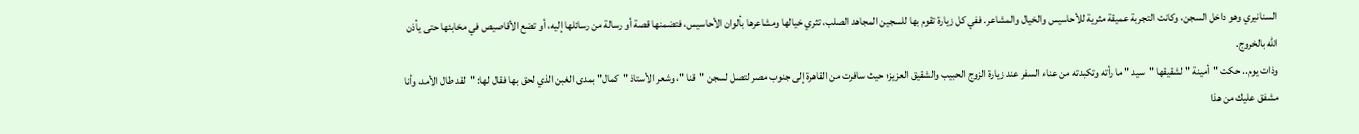السنانيري وهو داخل السجن، وكانت التجربة عميقة مثرية للأحاسيس والخيال والمشاعر. ففي كل زيارة تقوم بها للسجين المجاهد الصلب، تثري خيالها ومشاعرها بألوان الأحاسيس، فتضمنها قصة أو رسالة من رسائلها إليه، أو تضع الأقاصيص في مخابئها حتى يأذن الله بالخروج.
وذات يوم.. حكت "أمينة " لشقيقها "سيد " ما رأته وتكبدته من عناء السفر عند زيارة الزوج الحبيب والشقيق العزيز؛ حيث سافرت من القاهرة إلى جنوب مصر لتصل لسجن "قنا "، وشعر الأستاذ "كمال" بمدى الغبن الذي لحق بها فقال لها: "لقد طال الأمد، وأنا مشفق عليك من هذا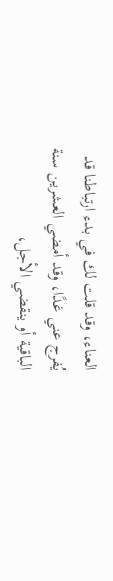العناء، وقد قلت لك في بدء ارتباطنا قد يُفرج عني غدًا، وقد أمضي العشرين سنة الباقية أو ينقضي الأجل،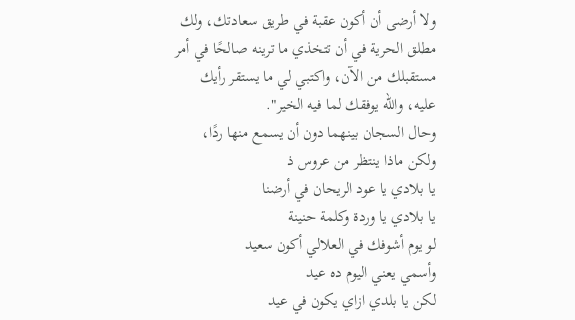ولا أرضى أن أكون عقبة في طريق سعادتك، ولك مطلق الحرية في أن تتخذي ما ترينه صالحًا في أمر مستقبلك من الآن، واكتبي لي ما يستقر رأيك عليه، والله يوفقك لما فيه الخير".
وحال السجان بينهما دون أن يسمع منها ردًا، ولكن ماذا ينتظر من عروس ذ
يا بلادي يا عود الريحان في أرضنا
يا بلادي يا وردة وكلمة حنينة
لو يوم أشوفك في العلالي أكون سعيد
وأسمي يعني اليوم ده عيد
لكن يا بلدي ازاي يكون في عيد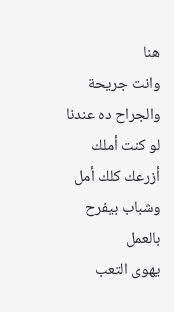هنا
وانت جريحة والجراح ده عندنا
لو كنت أملك أزرعك كلك أمل
وشباب بيفرح بالعمل
يهوى التعب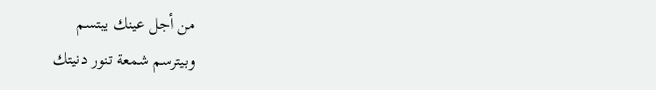من أجل عينك يبتسم
وبيترسم شمعة تنور دنيتك